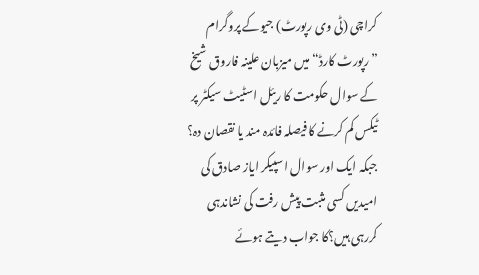کراچی (ٹی وی رپورٹ) جیوکے پروگرام ”رپورٹ کارڈ“ میں میزبان علینہ فاروق شیخ کے سوال حکومت کا ریئل اسٹیٹ سیکٹر پر ٹیکس کم کرنے کا فیصلہ فائدہ مند یا نقصان دہ؟ جبکہ ایک اور سوال اسپیکر ایاز صادق کی امیدیں کسی مثبت پیش رفت کی نشاندہی کررہی ہیں؟کا جواب دیتے ہوئے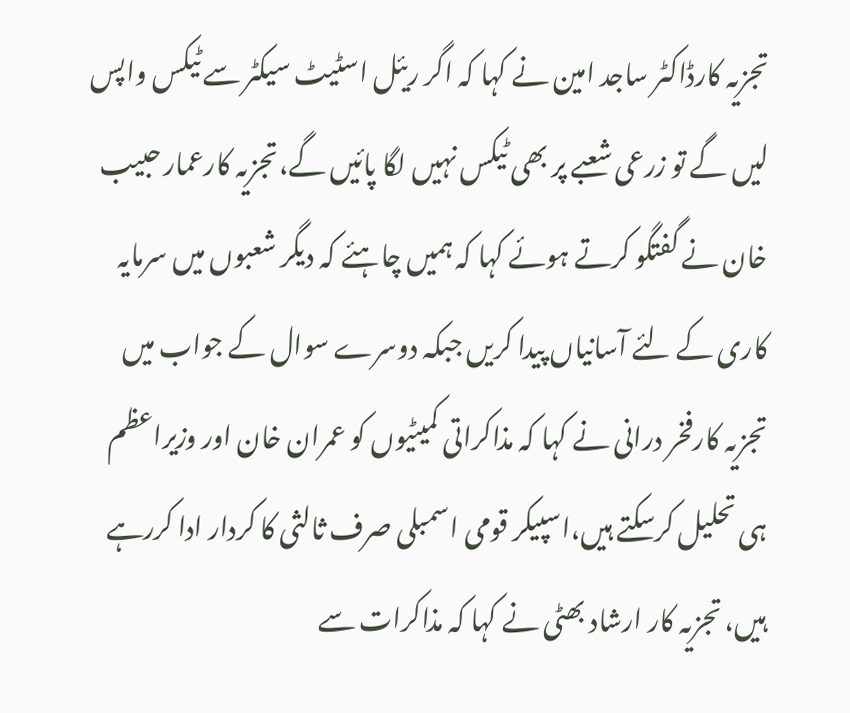تجزیہ کارڈاکٹر ساجد امین نے کہا کہ اگر ریئل اسٹیٹ سیکٹر سے ٹیکس واپس لیں گے تو زرعی شعبے پر بھی ٹیکس نہیں لگا پائیں گے،تجزیہ کارعمار حبیب خان نے گفتگو کرتے ہوئے کہا کہ ہمیں چاہئے کہ دیگر شعبوں میں سرمایہ کاری کے لئے آسانیاں پیدا کریں جبکہ دوسرے سوال کے جواب میں تجزیہ کارفخر درانی نے کہا کہ مذاکراتی کمیٹیوں کو عمران خان اور وزیراعظم ہی تحلیل کرسکتے ہیں،اسپیکر قومی اسمبلی صرف ثالثی کا کردار ادا کررہے ہیں، تجزیہ کار ارشاد بھٹی نے کہا کہ مذاکرات سے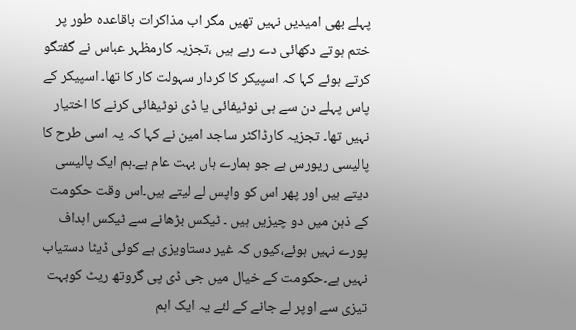پہلے بھی امیدیں نہیں تھیں مگر اب مذاکرات باقاعدہ طور پر ختم ہوتے دکھائی دے رہے ہیں ،تجزیہ کارمظہر عباس نے گفتگو کرتے ہوئے کہا کہ اسپیکر کا کردار سہولت کار کا تھا۔ اسپیکر کے پاس پہلے دن سے ہی نوٹیفائی یا ڈی نوٹیفائی کرنے کا اختیار نہیں تھا۔ تجزیہ کارڈاکٹر ساجد امین نے کہا کہ یہ اسی طرح کا پالیسی ریورس ہے جو ہمارے ہاں بہت عام ہے۔ہم ایک پالیسی دیتے ہیں اور پھر اس کو واپس لے لیتے ہیں۔اس وقت حکومت کے ذہن میں دو چیزیں ہیں ۔ ٹیکس بڑھانے سے ٹیکس اہداف پورے نہیں ہوئے،کیوں کہ غیر دستاویزی ہے کوئی ڈیٹا دستیاب نہیں ہے۔حکومت کے خیال میں جی ڈی پی گروتھ ریٹ کوبہت تیزی سے اوپر لے جانے کے لئے یہ ایک اہم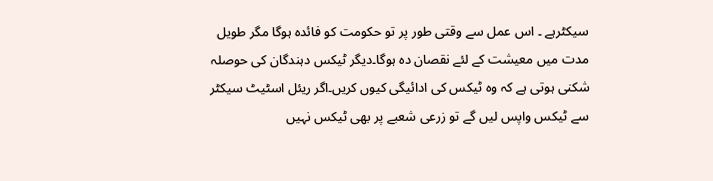سیکٹرہے ۔ اس عمل سے وقتی طور پر تو حکومت کو فائدہ ہوگا مگر طویل مدت میں معیشت کے لئے نقصان دہ ہوگا۔دیگر ٹیکس دہندگان کی حوصلہ شکنی ہوتی ہے کہ وہ ٹیکس کی ادائیگی کیوں کریں۔اگر ریئل اسٹیٹ سیکٹر سے ٹیکس واپس لیں گے تو زرعی شعبے پر بھی ٹیکس نہیں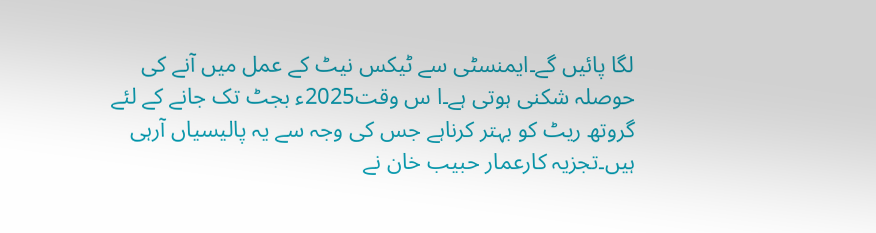لگا پائیں گے۔ایمنسٹی سے ٹیکس نیٹ کے عمل میں آنے کی حوصلہ شکنی ہوتی ہے۔ا س وقت2025ء بجٹ تک جانے کے لئے گروتھ ریٹ کو بہتر کرناہے جس کی وجہ سے یہ پالیسیاں آرہی ہیں۔تجزیہ کارعمار حبیب خان نے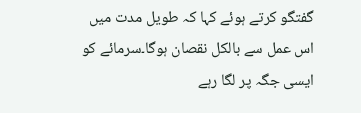گفتگو کرتے ہوئے کہا کہ طویل مدت میں اس عمل سے بالکل نقصان ہوگا۔سرمائے کو ایسی جگہ پر لگا رہے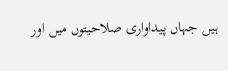ہیں جہاں پیداواری صلاحیتوں میں اور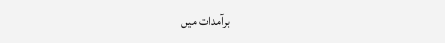برآمدات میں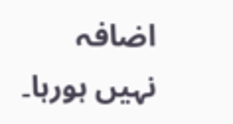اضافہ نہیں ہورہا۔